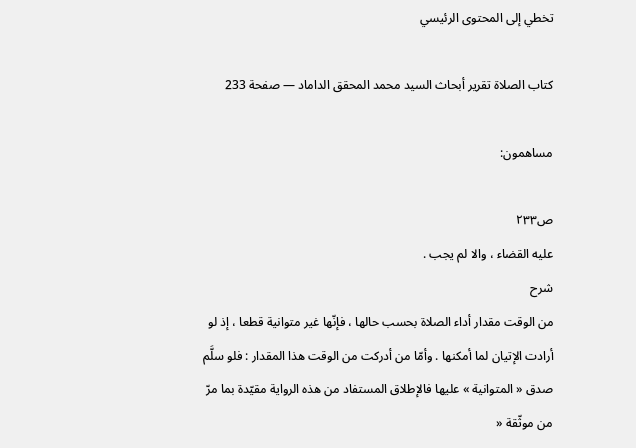تخطي إلى المحتوى الرئيسي

كتاب الصلاة تقرير أبحاث السيد محمد المحقق الداماد — صفحة 233

مساهمون:

ص٢٣٣
عليه القضاء ، والا لم يجب .
شرح
من الوقت مقدار أداء الصلاة بحسب حالها ، فإنّها غير متوانية قطعا ، إذ لو أرادت الإتيان لما أمكنها . وأمّا من أدركت من الوقت هذا المقدار : فلو سلَّم صدق « المتوانية » عليها فالإطلاق المستفاد من هذه الرواية مقيّدة بما مرّ من موثّقة «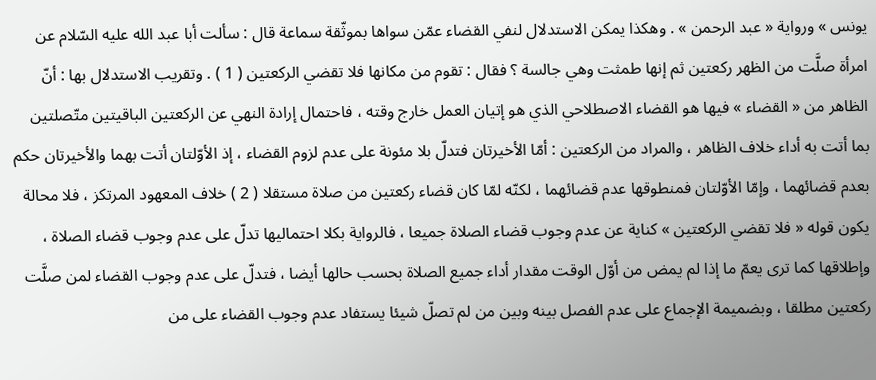يونس » ورواية « عبد الرحمن » . وهكذا يمكن الاستدلال لنفي القضاء عمّن سواها بموثّقة سماعة قال : سألت أبا عبد الله عليه السّلام عن امرأة صلَّت من الظهر ركعتين ثم إنها طمثت وهي جالسة ؟ فقال : تقوم من مكانها فلا تقضي الركعتين ( 1 ) . وتقريب الاستدلال بها : أنّ الظاهر من « القضاء » فيها هو القضاء الاصطلاحي الذي هو إتيان العمل خارج وقته ، فاحتمال إرادة النهي عن الركعتين الباقيتين متّصلتين بما أتت به أداء خلاف الظاهر ، والمراد من الركعتين : أمّا الأخيرتان فتدلّ بلا مئونة على عدم لزوم القضاء ، إذ الأوّلتان أتت بهما والأخيرتان حكم بعدم قضائهما ، وإمّا الأوّلتان فمنطوقها عدم قضائهما ، لكنّه لمّا كان قضاء ركعتين من صلاة مستقلا ( 2 ) خلاف المعهود المرتكز ، فلا محالة يكون قوله « فلا تقضي الركعتين » كناية عن عدم وجوب قضاء الصلاة جميعا ، فالرواية بكلا احتماليها تدلّ على عدم وجوب قضاء الصلاة ، وإطلاقها كما ترى يعمّ ما إذا لم يمض من أوّل الوقت مقدار أداء جميع الصلاة بحسب حالها أيضا ، فتدلّ على عدم وجوب القضاء لمن صلَّت ركعتين مطلقا ، وبضميمة الإجماع على عدم الفصل بينه وبين من لم تصلّ شيئا يستفاد عدم وجوب القضاء على من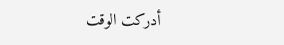أدركت الوقت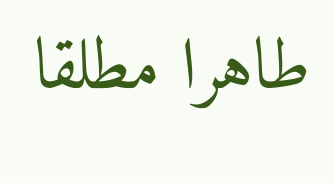طاهرا مطلقا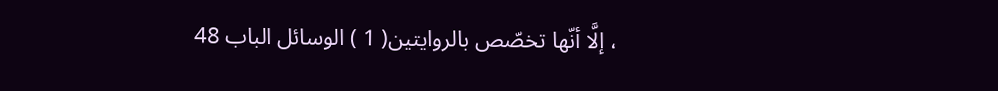، إلَّا أنّها تخصّص بالروايتين( 1 ) الوسائل الباب 48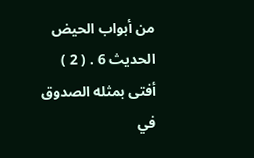من أبواب الحيض الحديث 6 . ( 2 ) أفتى بمثله الصدوق في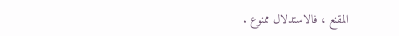المقنع ، فالاستدلال ممنوع .